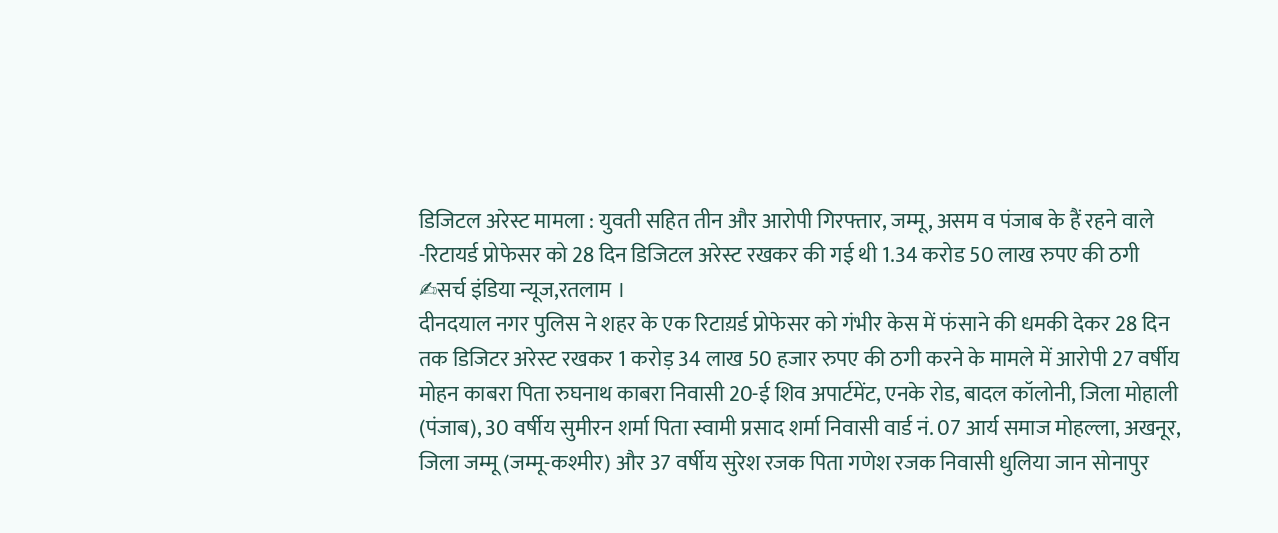डिजिटल अरेस्ट मामला : युवती सहित तीन और आरोपी गिरफ्तार, जम्मू, असम व पंजाब के हैं रहने वाले
-रिटायर्ड प्रोफेसर को 28 दिन डिजिटल अरेस्ट रखकर की गई थी 1.34 करोड 50 लाख रुपए की ठगी
✍सर्च इंडिया न्यूज,रतलाम ।
दीनदयाल नगर पुलिस ने शहर के एक रिटाय़र्ड प्रोफेसर को गंभीर केस में फंसाने की धमकी देकर 28 दिन तक डिजिटर अरेस्ट रखकर 1 करोड़ 34 लाख 50 हजार रुपए की ठगी करने के मामले में आरोपी 27 वर्षीय मोहन काबरा पिता रुघनाथ काबरा निवासी 20-ई शिव अपार्टमेंट, एनके रोड, बादल कॉलोनी, जिला मोहाली (पंजाब), 30 वर्षीय सुमीरन शर्मा पिता स्वामी प्रसाद शर्मा निवासी वार्ड नं. 07 आर्य समाज मोहल्ला, अखनूर, जिला जम्मू (जम्मू-कश्मीर) और 37 वर्षीय सुरेश रजक पिता गणेश रजक निवासी धुलिया जान सोनापुर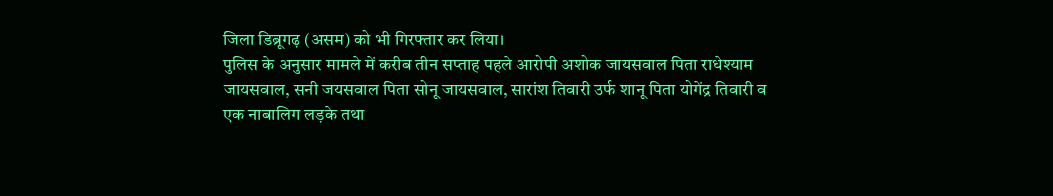जिला डिब्रूगढ़ (असम) को भी गिरफ्तार कर लिया।
पुलिस के अनुसार मामले में करीब तीन सप्ताह पहले आरोपी अशोक जायसवाल पिता राधेश्याम जायसवाल, सनी जयसवाल पिता सोनू जायसवाल, सारांश तिवारी उर्फ शानू पिता योगेंद्र तिवारी व एक नाबालिग लड़के तथा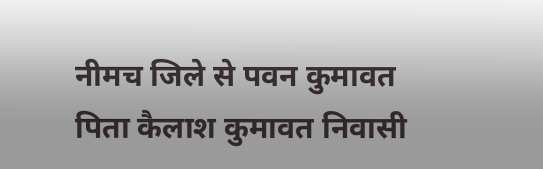नीमच जिले से पवन कुमावत पिता कैलाश कुमावत निवासी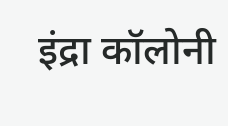इंद्रा कॉलोनी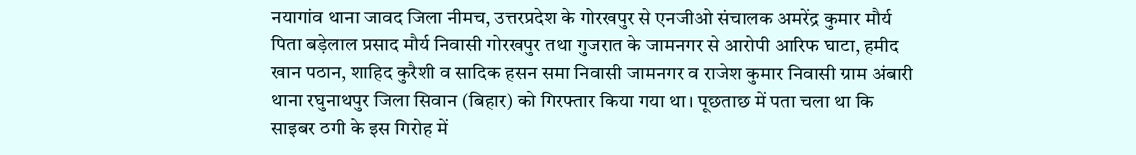नयागांव थाना जावद जिला नीमच, उत्तरप्रदेश के गोरखपुर से एनजीओ संचालक अमरेंद्र कुमार मौर्य पिता बड़ेलाल प्रसाद मौर्य निवासी गोरखपुर तथा गुजरात के जामनगर से आरोपी आरिफ घाटा, हमीद खान पठान, शाहिद कुरैशी व सादिक हसन समा निवासी जामनगर व राजेश कुमार निवासी ग्राम अंबारी थाना रघुनाथपुर जिला सिवान (बिहार) को गिरफ्तार किया गया था। पूछताछ में पता चला था कि साइबर ठगी के इस गिरोह में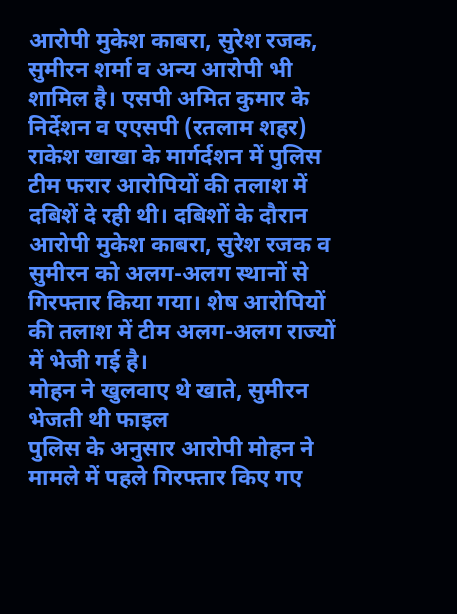आरोपी मुकेश काबरा, सुरेश रजक, सुमीरन शर्मा व अन्य आरोपी भी शामिल है। एसपी अमित कुमार के निर्देशन व एएसपी (रतलाम शहर) राकेश खाखा के मार्गर्दशन में पुलिस टीम फरार आरोपियों की तलाश में दबिशें दे रही थी। दबिशों के दौरान आरोपी मुकेश काबरा, सुरेश रजक व सुमीरन को अलग-अलग स्थानों से गिरफ्तार किया गया। शेष आरोपियों की तलाश में टीम अलग-अलग राज्यों में भेजी गई है।
मोहन ने खुलवाए थे खाते, सुमीरन भेजती थी फाइल
पुलिस के अनुसार आरोपी मोहन ने मामले में पहले गिरफ्तार किए गए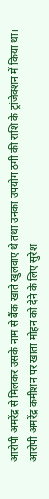आरोपी अमरेंद्र से मिलकर उसके नाम से बैंक खाते खुलवाए थे तथा उनका उपयोग ठगी की राशि के ट्रांजेक्शन में किया था। आरोपी अमरेंद्र कमीशन पर खाता मोहन को देने के लिए सुरेश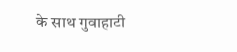के साथ गुवाहाटी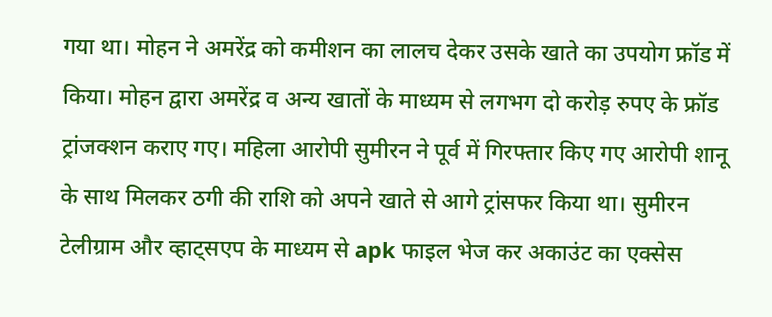गया था। मोहन ने अमरेंद्र को कमीशन का लालच देकर उसके खाते का उपयोग फ्रॉड में किया। मोहन द्वारा अमरेंद्र व अन्य खातों के माध्यम से लगभग दो करोड़ रुपए के फ्रॉड ट्रांजक्शन कराए गए। महिला आरोपी सुमीरन ने पूर्व में गिरफ्तार किए गए आरोपी शानू के साथ मिलकर ठगी की राशि को अपने खाते से आगे ट्रांसफर किया था। सुमीरन टेलीग्राम और व्हाट्सएप के माध्यम से apk फाइल भेज कर अकाउंट का एक्सेस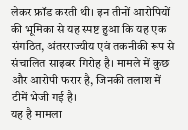लेकर फ्रॉड करती थी। इन तीनों आरोपियों की भूमिका से यह स्पष्ट हुआ कि यह एक संगठित, अंतरराज्यीय एवं तकनीकी रूप से संचालित साइबर गिरोह है। मामले में कुछ और आरोपी फरार है, जिनकी तलाश में टीमें भेजी गई है।
यह है मामला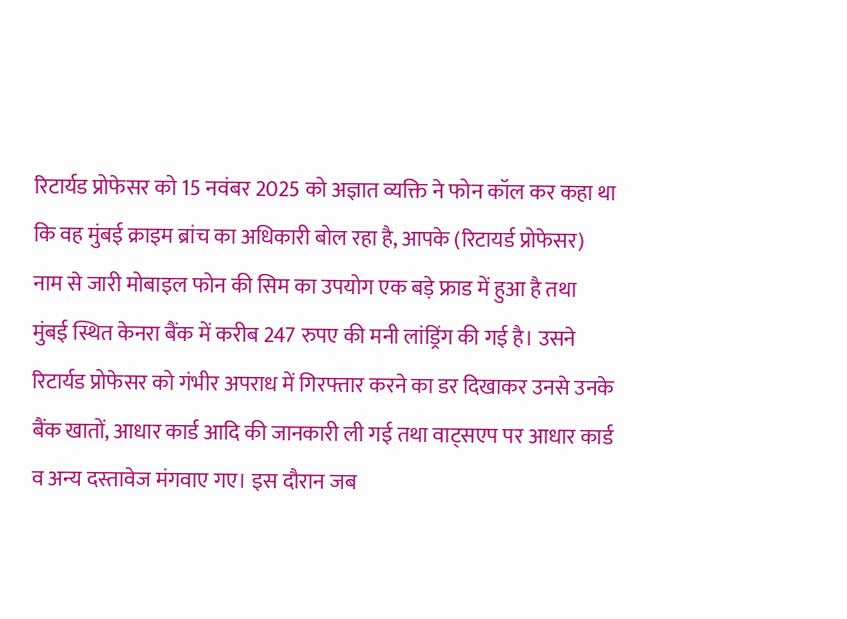रिटार्यड प्रोफेसर को 15 नवंबर 2025 को अज्ञात व्यक्ति ने फोन कॉल कर कहा था कि वह मुंबई क्राइम ब्रांच का अधिकारी बोल रहा है, आपके (रिटायर्ड प्रोफेसर) नाम से जारी मोबाइल फोन की सिम का उपयोग एक बड़े फ्राड में हुआ है तथा मुंबई स्थित केनरा बैंक में करीब 247 रुपए की मनी लांड्रिंग की गई है। उसने रिटार्यड प्रोफेसर को गंभीर अपराध में गिरफ्तार करने का डर दिखाकर उनसे उनके बैंक खातों, आधार कार्ड आदि की जानकारी ली गई तथा वाट्सएप पर आधार कार्ड व अन्य दस्तावेज मंगवाए गए। इस दौरान जब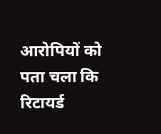आरोपियों को पता चला कि रिटायर्ड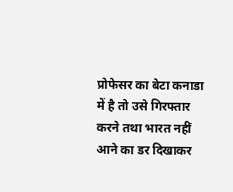प्रोफेसर का बेटा कनाडा में है तो उसे गिरफ्तार करने तथा भारत नहीं आने का डर दिखाकर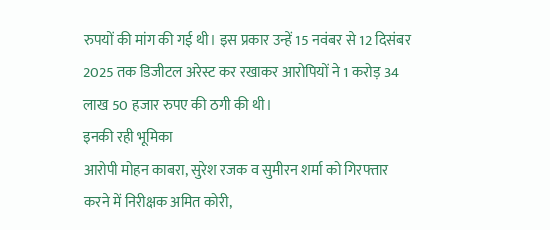रुपयों की मांग की गई थी। इस प्रकार उन्हें 15 नवंबर से 12 दिसंबर 2025 तक डिजीटल अरेस्ट कर रखाकर आरोपियों ने 1 करोड़ 34 लाख 50 हजार रुपए की ठगी की थी।
इनकी रही भूमिका
आरोपी मोहन काबरा, सुरेश रजक व सुमीरन शर्मा को गिरफ्तार करने में निरीक्षक अमित कोरी,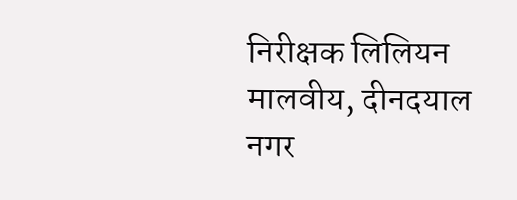निरीक्षक लिलियन मालवीय, दीनदयाल नगर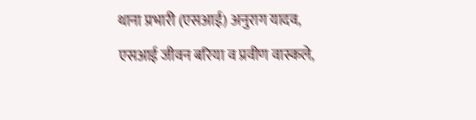थाना प्रभारी (एसआई) अनुराग यादव, एसआई जीवन बरिया व प्रवीण वास्कले,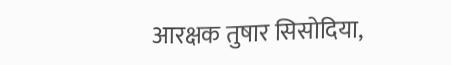आरक्षक तुषार सिसोदिया,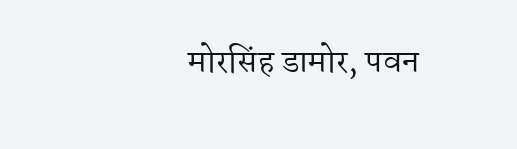मोरसिंह डामोर, पवन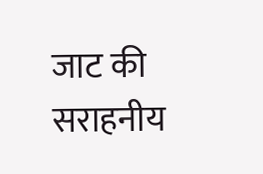जाट की सराहनीय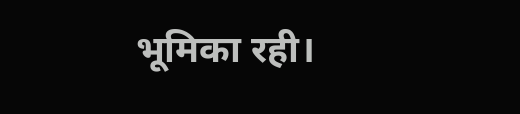भूमिका रही।